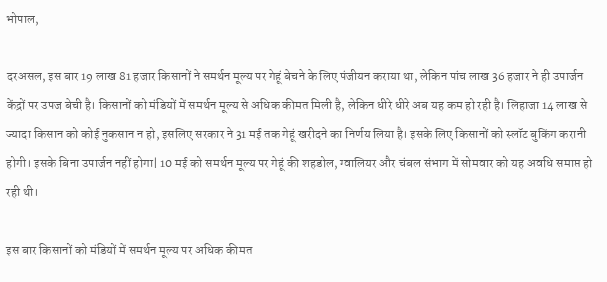भोपाल,

दरअसल, इस बार 19 लाख 81 हजार किसानों ने समर्थन मूल्य पर गेहूं बेचने के लिए पंजीयन कराया था, लेकिन पांच लाख 36 हजार ने ही उपार्जन केंद्रों पर उपज बेची है। किसानों को मंडियों में समर्थन मूल्य से अधिक कीमत मिली है, लेकिन धीरे धीरे अब यह कम हो रही है। लिहाजा 14 लाख से ज्यादा किसान को कोई नुकसान न हो, इसलिए सरकार ने 31 मई तक गेहूं खरीदने का निर्णय लिया है। इसके लिए किसानों को स्लॉट बुकिंग करानी होगी। इसके बिना उपार्जन नहीं होगा| 10 मई को समर्थन मूल्य पर गेहूं की शहडोल, ग्वालियर और चंबल संभाग में सोमवार को यह अवधि समाप्त हो रही थी।

इस बार किसानों को मंडियों में समर्थन मूल्य पर अधिक कीमत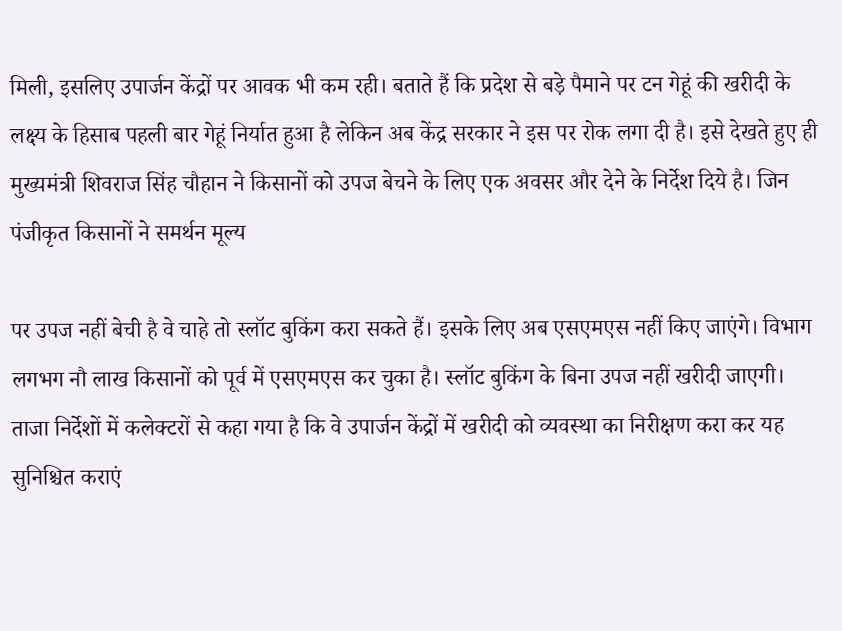मिली, इसलिए उपार्जन केंद्रों पर आवक भी कम रही। बताते हैं कि प्रदेश से बड़े पैमाने पर टन गेहूं की खरीदी के लक्ष्य के हिसाब पहली बार गेहूं निर्यात हुआ है लेकिन अब केंद्र सरकार ने इस पर रोक लगा दी है। इसे देखते हुए ही मुख्यमंत्री शिवराज सिंह चौहान ने किसानों को उपज बेचने के लिए एक अवसर और देने के निर्देश दिये है। जिन पंजीकृत किसानों ने समर्थन मूल्य

पर उपज नहीं बेची है वे चाहे तो स्लॉट बुकिंग करा सकते हैं। इसके लिए अब एसएमएस नहीं किए जाएंगे। विभाग लगभग नौ लाख किसानों को पूर्व में एसएमएस कर चुका है। स्लॉट बुकिंग के बिना उपज नहीं खरीदी जाएगी। ताजा निर्देशों में कलेक्टरों से कहा गया है कि वे उपार्जन केंद्रों में खरीदी को व्यवस्था का निरीक्षण करा कर यह सुनिश्चित कराएं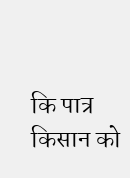कि पात्र किसान को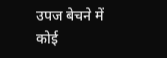उपज बेचने में कोई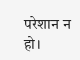परेशान न हो।